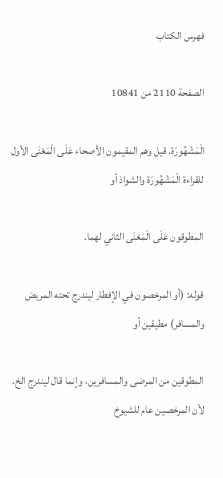فهرس الكتاب

الصفحة 2110 من 10841

الْمَشْهُورَة. قيل وهم المقيمون الأصحاء عَلَى الْمَعْنَى الأول للقراءة الْمَشْهُورَة والشواذ أو

المطوقون عَلَى الْمَعْنَى الثاني لهما.

قوله: (أو المرخصون في الإفطار ليندرج تحته المريض والمسافر) مطيقين أو

المطوقين من المرضى والمسافرين، وإنما قال ليندرج الخ. لأن المرخصين عام للشيوخ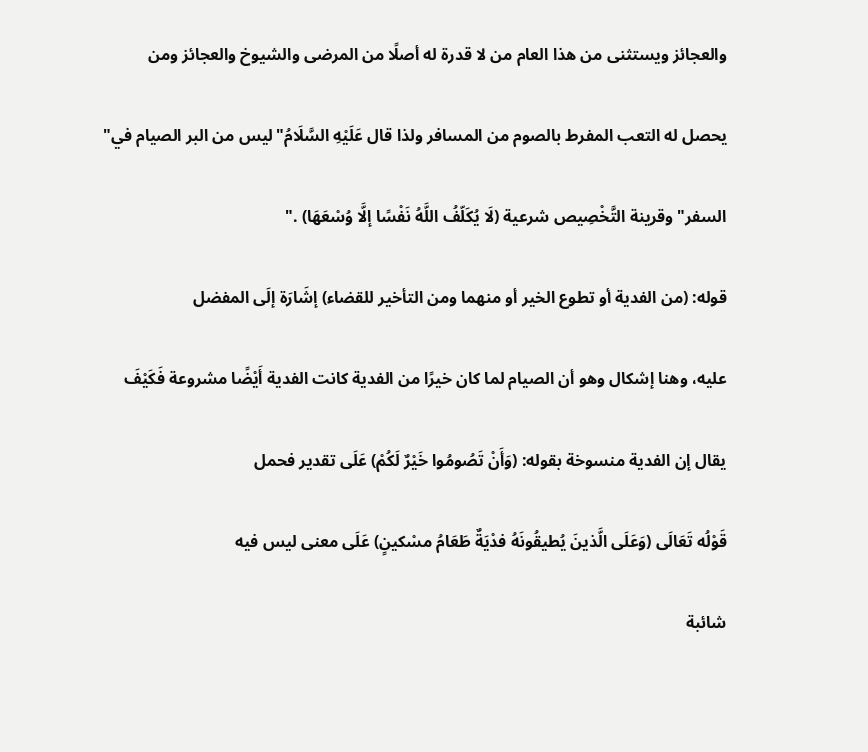والعجائز ويستثنى من هذا العام من لا قدرة له أصلًا من المرضى والشيوخ والعجائز ومن

يحصل له التعب المفرط بالصوم من المسافر ولذا قال عَلَيْهِ السَّلَامُ"ليس من البر الصيام في"

السفر"وقرينة التَّخْصِيص شرعية (لَا يُكَلّفُ اللَّهُ نَفْسًا إلَّا وُسْعَهَا) ."

قوله: (من الفدية أو تطوع الخير أو منهما ومن التأخير للقضاء) إشَارَة إلَى المفضل

عليه، وهنا إشكال وهو أن الصيام لما كان خيرًا من الفدية كانت الفدية أَيْضًا مشروعة فَكَيْفَ

يقال إن الفدية منسوخة بقوله: (وَأَنْ تَصُومُوا خَيْرٌ لَكُمْ) عَلَى تقدير فحمل

قَوْلُه تَعَالَى (وَعَلَى الَّذينَ يُطيقُونَهُ فدْيَةٌ طَعَامُ مسْكينٍ) عَلَى معنى ليس فيه

شائبة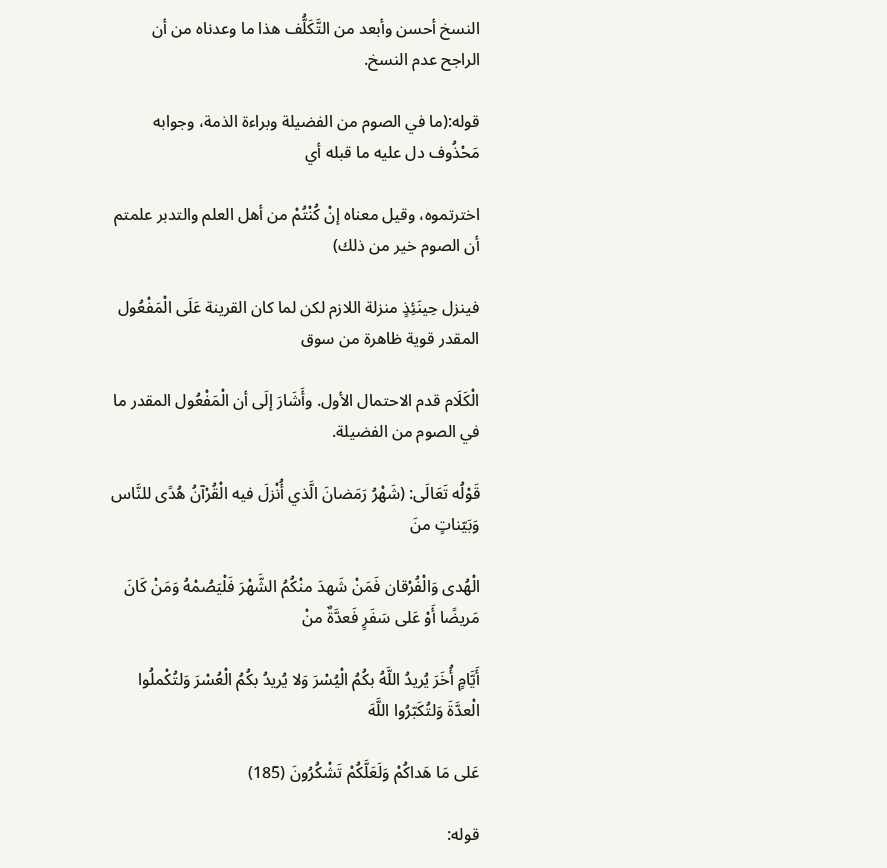النسخ أحسن وأبعد من التَّكَلُّف هذا ما وعدناه من أن الراجح عدم النسخ.

قوله:(ما في الصوم من الفضيلة وبراءة الذمة، وجوابه مَحْذُوف دل عليه ما قبله أي

اخترتموه، وقيل معناه إنْ كُنْتُمْ من أهل العلم والتدبر علمتم أن الصوم خير من ذلك)

فينزل حِينَئِذٍ منزلة اللازم لكن لما كان القرينة عَلَى الْمَفْعُول المقدر قوية ظاهرة من سوق

الْكَلَام قدم الاحتمال الأول. وأَشَارَ إلَى أن الْمَفْعُول المقدر ما في الصوم من الفضيلة.

قَوْلُه تَعَالَى: (شَهْرُ رَمَضانَ الَّذي أُنْزلَ فيه الْقُرْآنُ هُدًى للنَّاس وَبَيّناتٍ منَ

الْهُدى وَالْفُرْقان فَمَنْ شَهدَ منْكُمُ الشَّهْرَ فَلْيَصُمْهُ وَمَنْ كَانَ مَريضًا أَوْ عَلى سَفَرٍ فَعدَّةٌ منْ

أَيَّامٍ أُخَرَ يُريدُ اللَّهُ بكُمُ الْيُسْرَ وَلا يُريدُ بكُمُ الْعُسْرَ وَلتُكْملُوا الْعدَّةَ وَلتُكَبّرُوا اللَّهَ

عَلى مَا هَداكُمْ وَلَعَلَّكُمْ تَشْكُرُونَ (185)

قوله: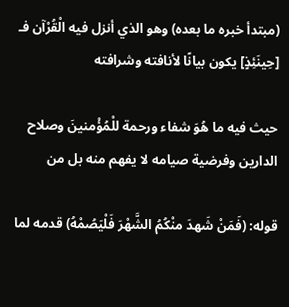(مبتدأ خبره ما بعده) وهو الذي أنزل فيه الْقُرْآن فـ [حِينَئِذٍ] يكون بيانًا لأنافته وشرافته

حيث فيه ما هُوَ شفاء ورحمة للْمُؤْمنينَ وصلاح الدارين وفرضية صيامه لا يفهم منه بل من

قوله: (فَمَنْ شَهدَ منْكُمُ الشَّهْرَ فَلْيَصُمْهُ) قدمه لما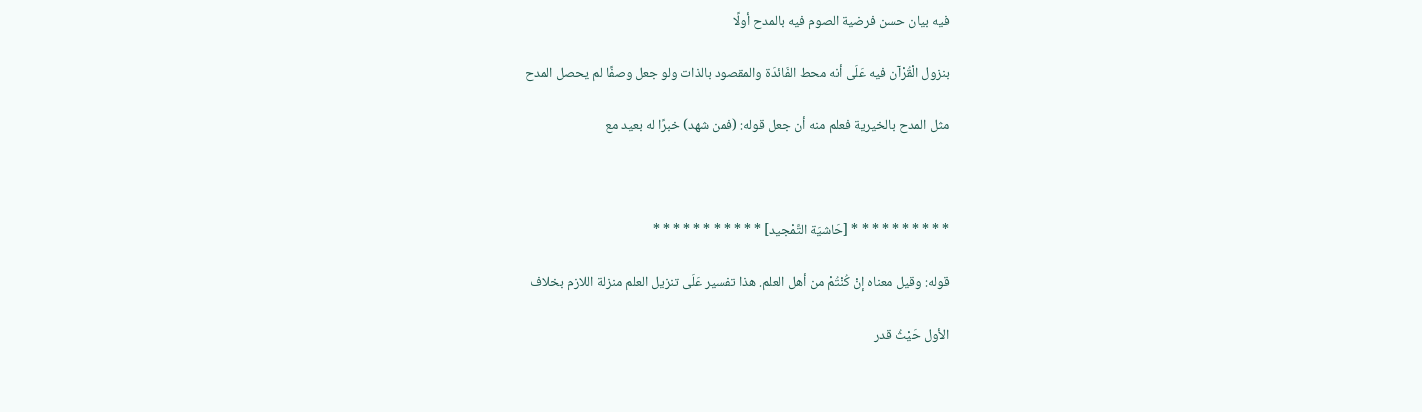فيه بيان حسن فرضية الصوم فيه بالمدح أولًا

بنزول الْقُرْآن فيه عَلَى أنه محط الفَائدَة والمقصود بالذات ولو جعل وصفًا لم يحصل المدح

مثل المدح بالخيرية فعلم منه أن جعل قوله: (فمن شهد) خبرًا له بعيد مع



* * * * * * * * * * [حَاشيَة التَّمْجيد] * * * * * * * * * * *

قوله: وقيل معناه إنْ كُنْتُمْ من أهل العلم. هذا تفسير عَلَى تنزيل العلم منزلة اللازم بخلاف

الأول حَيْثُ قدر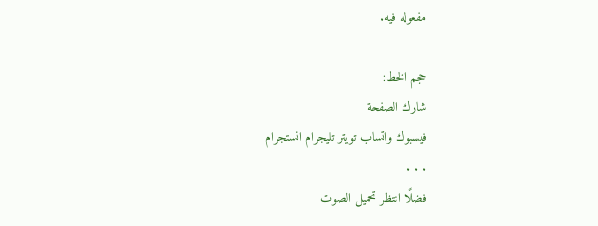مفعوله فيه.

حجم الخط:
شارك الصفحة
فيسبوك واتساب تويتر تليجرام انستجرام
. . .
فضلًا انتظر تحميل الصوت